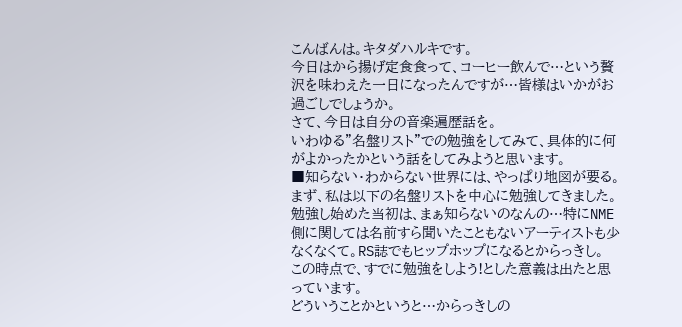こんばんは。キタダハルキです。
今日はから揚げ定食食って、コーヒー飲んで…という贅沢を味わえた一日になったんですが…皆様はいかがお過ごしでしょうか。
さて、今日は自分の音楽遍歴話を。
いわゆる”名盤リスト”での勉強をしてみて、具体的に何がよかったかという話をしてみようと思います。
■知らない・わからない世界には、やっぱり地図が要る。
まず、私は以下の名盤リストを中心に勉強してきました。
勉強し始めた当初は、まぁ知らないのなんの…特にNME側に関しては名前すら聞いたこともないアーティストも少なくなくて。RS誌でもヒップホップになるとからっきし。
この時点で、すでに勉強をしよう!とした意義は出たと思っています。
どういうことかというと…からっきしの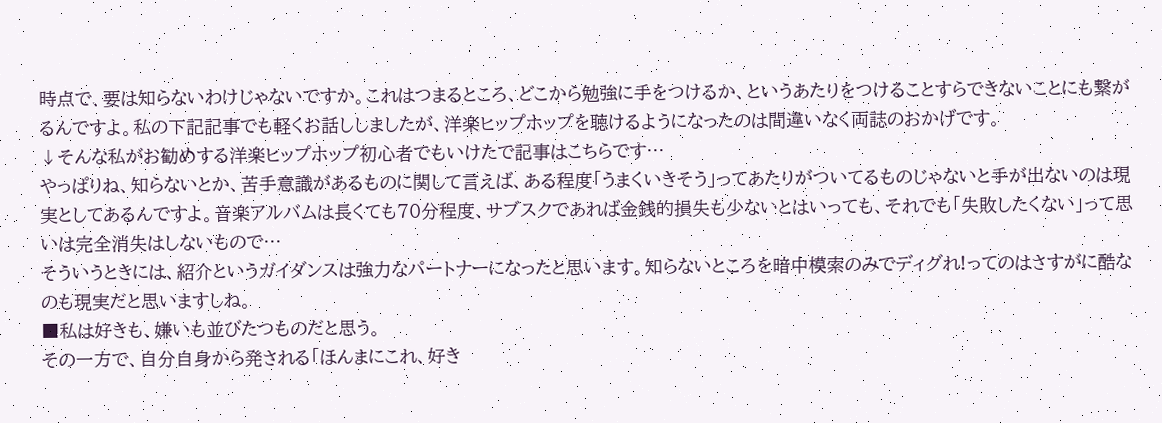時点で、要は知らないわけじゃないですか。これはつまるところ、どこから勉強に手をつけるか、というあたりをつけることすらできないことにも繋がるんですよ。私の下記記事でも軽くお話ししましたが、洋楽ヒップホップを聴けるようになったのは間違いなく両誌のおかげです。
↓そんな私がお勧めする洋楽ヒップホップ初心者でもいけたで記事はこちらです…
やっぱりね、知らないとか、苦手意識があるものに関して言えば、ある程度「うまくいきそう」ってあたりがついてるものじゃないと手が出ないのは現実としてあるんですよ。音楽アルバムは長くても70分程度、サブスクであれば金銭的損失も少ないとはいっても、それでも「失敗したくない」って思いは完全消失はしないもので…
そういうときには、紹介というガイダンスは強力なパートナーになったと思います。知らないところを暗中模索のみでディグれ!ってのはさすがに酷なのも現実だと思いますしね。
■私は好きも、嫌いも並びたつものだと思う。
その一方で、自分自身から発される「ほんまにこれ、好き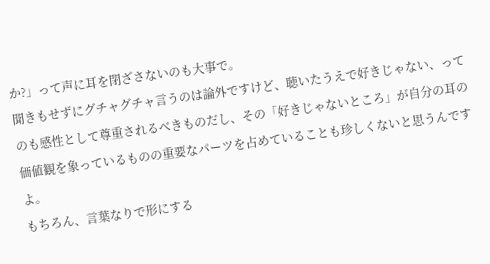か?」って声に耳を閉ざさないのも大事で。
聞きもせずにグチャグチャ言うのは論外ですけど、聴いたうえで好きじゃない、ってのも感性として尊重されるべきものだし、その「好きじゃないところ」が自分の耳の価値観を象っているものの重要なパーツを占めていることも珍しくないと思うんですよ。
もちろん、言葉なりで形にする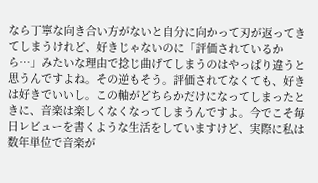なら丁寧な向き合い方がないと自分に向かって刃が返ってきてしまうけれど、好きじゃないのに「評価されているから…」みたいな理由で捻じ曲げてしまうのはやっぱり違うと思うんですよね。その逆もそう。評価されてなくても、好きは好きでいいし。この軸がどちらかだけになってしまったときに、音楽は楽しくなくなってしまうんですよ。今でこそ毎日レビューを書くような生活をしていますけど、実際に私は数年単位で音楽が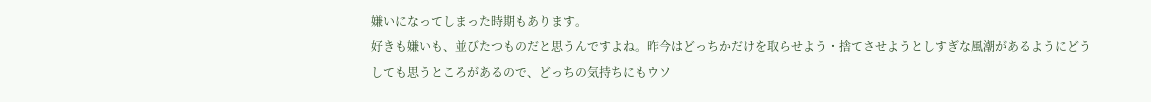嫌いになってしまった時期もあります。
好きも嫌いも、並びたつものだと思うんですよね。昨今はどっちかだけを取らせよう・捨てさせようとしすぎな風潮があるようにどうしても思うところがあるので、どっちの気持ちにもウソ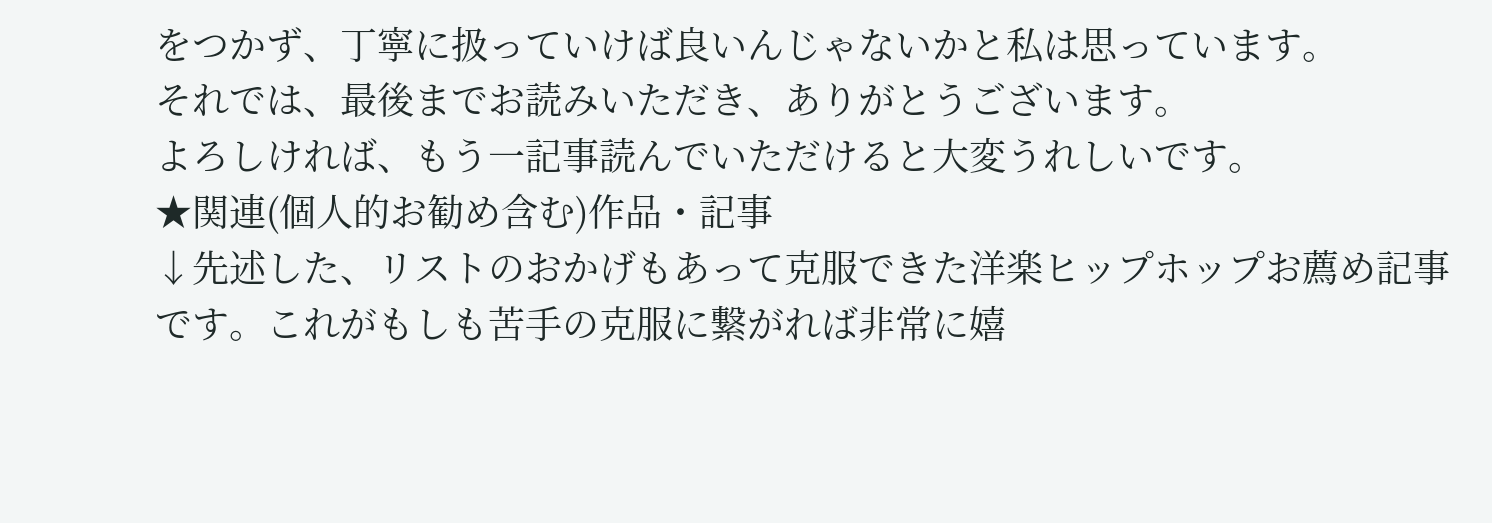をつかず、丁寧に扱っていけば良いんじゃないかと私は思っています。
それでは、最後までお読みいただき、ありがとうございます。
よろしければ、もう一記事読んでいただけると大変うれしいです。
★関連(個人的お勧め含む)作品・記事
↓先述した、リストのおかげもあって克服できた洋楽ヒップホップお薦め記事です。これがもしも苦手の克服に繋がれば非常に嬉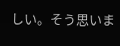しい。そう思いま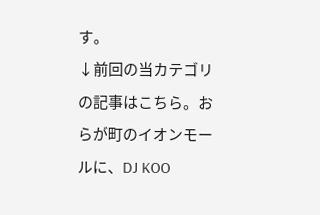す。
↓前回の当カテゴリの記事はこちら。おらが町のイオンモールに、DJ KOO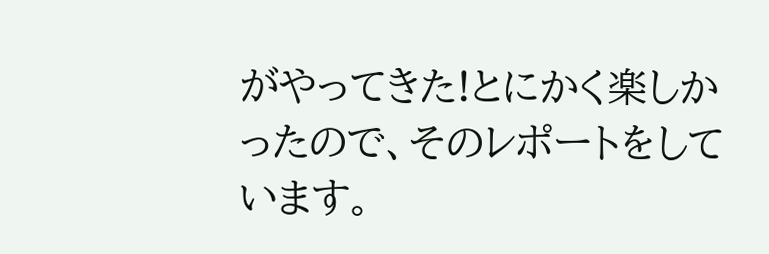がやってきた!とにかく楽しかったので、そのレポートをしています。